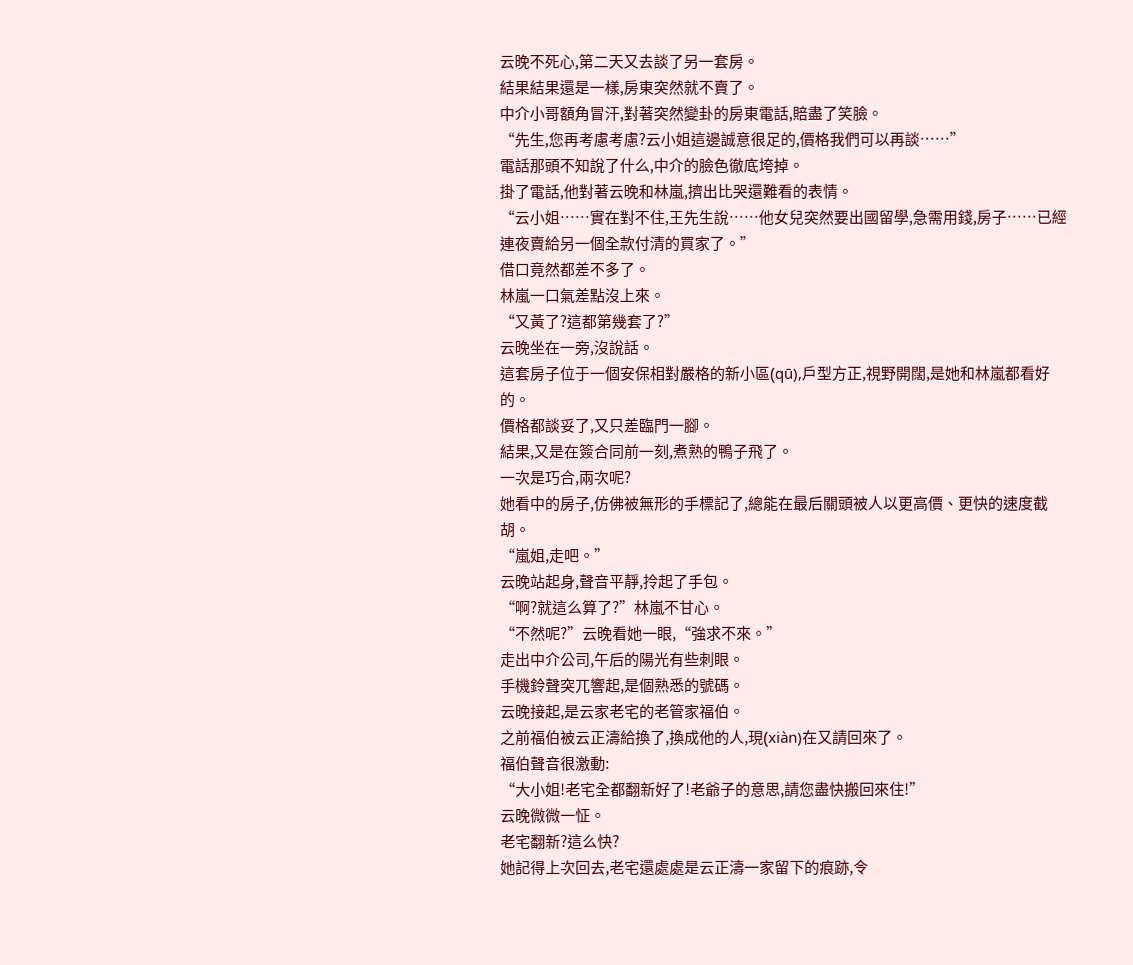云晚不死心,第二天又去談了另一套房。
結果結果還是一樣,房東突然就不賣了。
中介小哥額角冒汗,對著突然變卦的房東電話,賠盡了笑臉。
“先生,您再考慮考慮?云小姐這邊誠意很足的,價格我們可以再談……”
電話那頭不知說了什么,中介的臉色徹底垮掉。
掛了電話,他對著云晚和林嵐,擠出比哭還難看的表情。
“云小姐……實在對不住,王先生說……他女兒突然要出國留學,急需用錢,房子……已經連夜賣給另一個全款付清的買家了。”
借口竟然都差不多了。
林嵐一口氣差點沒上來。
“又黃了?這都第幾套了?”
云晚坐在一旁,沒說話。
這套房子位于一個安保相對嚴格的新小區(qū),戶型方正,視野開闊,是她和林嵐都看好的。
價格都談妥了,又只差臨門一腳。
結果,又是在簽合同前一刻,煮熟的鴨子飛了。
一次是巧合,兩次呢?
她看中的房子,仿佛被無形的手標記了,總能在最后關頭被人以更高價、更快的速度截胡。
“嵐姐,走吧。”
云晚站起身,聲音平靜,拎起了手包。
“啊?就這么算了?”林嵐不甘心。
“不然呢?”云晚看她一眼,“強求不來。”
走出中介公司,午后的陽光有些刺眼。
手機鈴聲突兀響起,是個熟悉的號碼。
云晚接起,是云家老宅的老管家福伯。
之前福伯被云正濤給換了,換成他的人,現(xiàn)在又請回來了。
福伯聲音很激動:
“大小姐!老宅全都翻新好了!老爺子的意思,請您盡快搬回來住!”
云晚微微一怔。
老宅翻新?這么快?
她記得上次回去,老宅還處處是云正濤一家留下的痕跡,令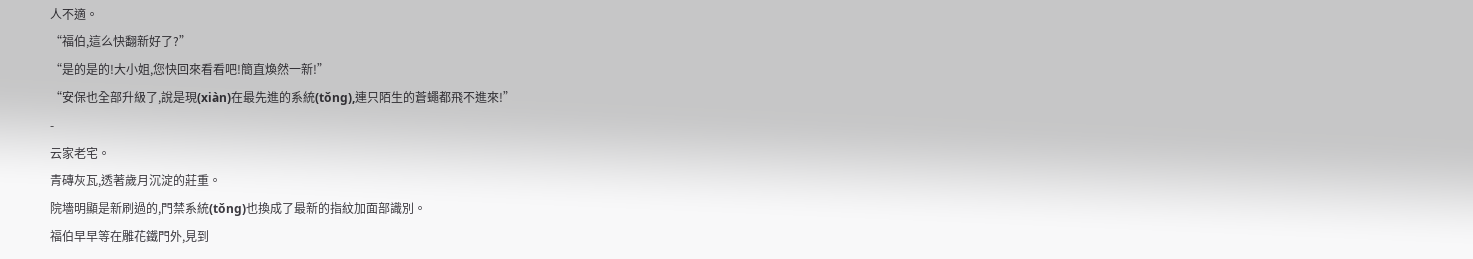人不適。
“福伯,這么快翻新好了?”
“是的是的!大小姐,您快回來看看吧!簡直煥然一新!”
“安保也全部升級了,說是現(xiàn)在最先進的系統(tǒng),連只陌生的蒼蠅都飛不進來!”
-
云家老宅。
青磚灰瓦,透著歲月沉淀的莊重。
院墻明顯是新刷過的,門禁系統(tǒng)也換成了最新的指紋加面部識別。
福伯早早等在雕花鐵門外,見到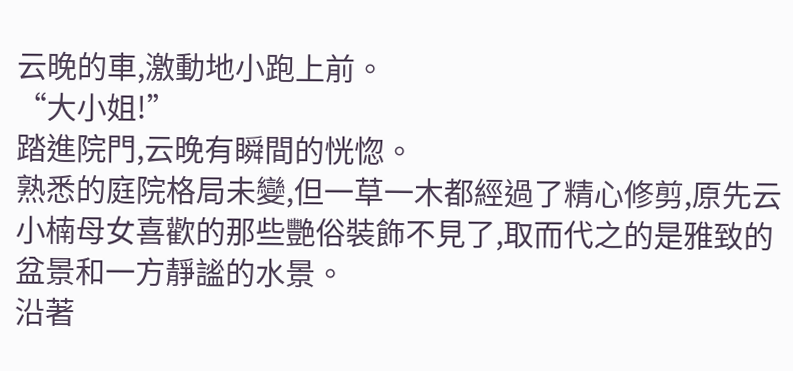云晚的車,激動地小跑上前。
“大小姐!”
踏進院門,云晚有瞬間的恍惚。
熟悉的庭院格局未變,但一草一木都經過了精心修剪,原先云小楠母女喜歡的那些艷俗裝飾不見了,取而代之的是雅致的盆景和一方靜謐的水景。
沿著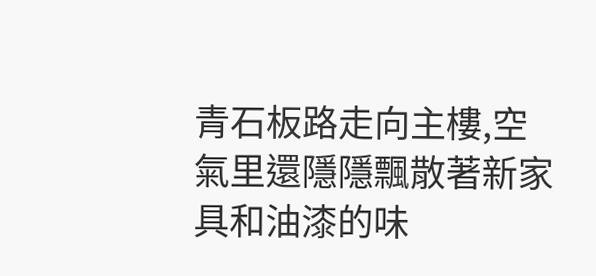青石板路走向主樓,空氣里還隱隱飄散著新家具和油漆的味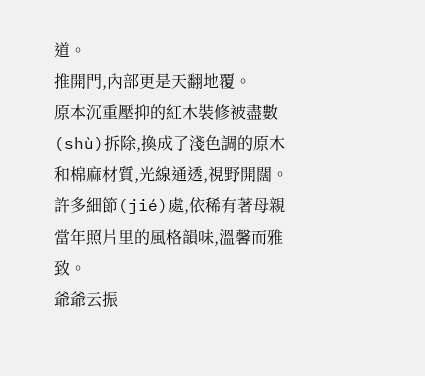道。
推開門,內部更是天翻地覆。
原本沉重壓抑的紅木裝修被盡數(shù)拆除,換成了淺色調的原木和棉麻材質,光線通透,視野開闊。
許多細節(jié)處,依稀有著母親當年照片里的風格韻味,溫馨而雅致。
爺爺云振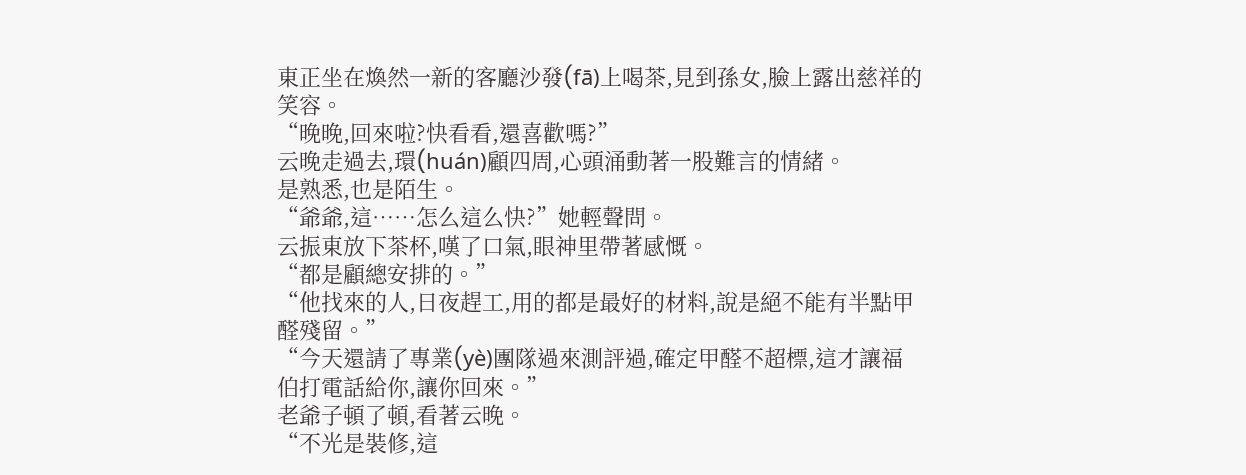東正坐在煥然一新的客廳沙發(fā)上喝茶,見到孫女,臉上露出慈祥的笑容。
“晚晚,回來啦?快看看,還喜歡嗎?”
云晚走過去,環(huán)顧四周,心頭涌動著一股難言的情緒。
是熟悉,也是陌生。
“爺爺,這……怎么這么快?”她輕聲問。
云振東放下茶杯,嘆了口氣,眼神里帶著感慨。
“都是顧總安排的。”
“他找來的人,日夜趕工,用的都是最好的材料,說是絕不能有半點甲醛殘留。”
“今天還請了專業(yè)團隊過來測評過,確定甲醛不超標,這才讓福伯打電話給你,讓你回來。”
老爺子頓了頓,看著云晚。
“不光是裝修,這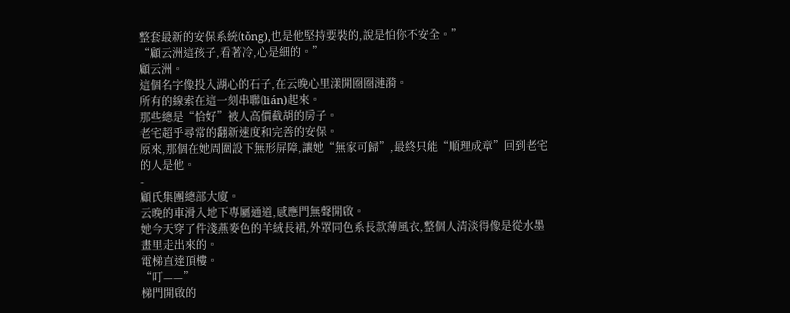整套最新的安保系統(tǒng),也是他堅持要裝的,說是怕你不安全。”
“顧云洲這孩子,看著冷,心是細的。”
顧云洲。
這個名字像投入湖心的石子,在云晚心里漾開圈圈漣漪。
所有的線索在這一刻串聯(lián)起來。
那些總是“恰好”被人高價截胡的房子。
老宅超乎尋常的翻新速度和完善的安保。
原來,那個在她周圍設下無形屏障,讓她“無家可歸”,最終只能“順理成章”回到老宅的人是他。
-
顧氏集團總部大廈。
云晚的車滑入地下專屬通道,感應門無聲開啟。
她今天穿了件淺燕麥色的羊絨長裙,外罩同色系長款薄風衣,整個人清淡得像是從水墨畫里走出來的。
電梯直達頂樓。
“叮——”
梯門開啟的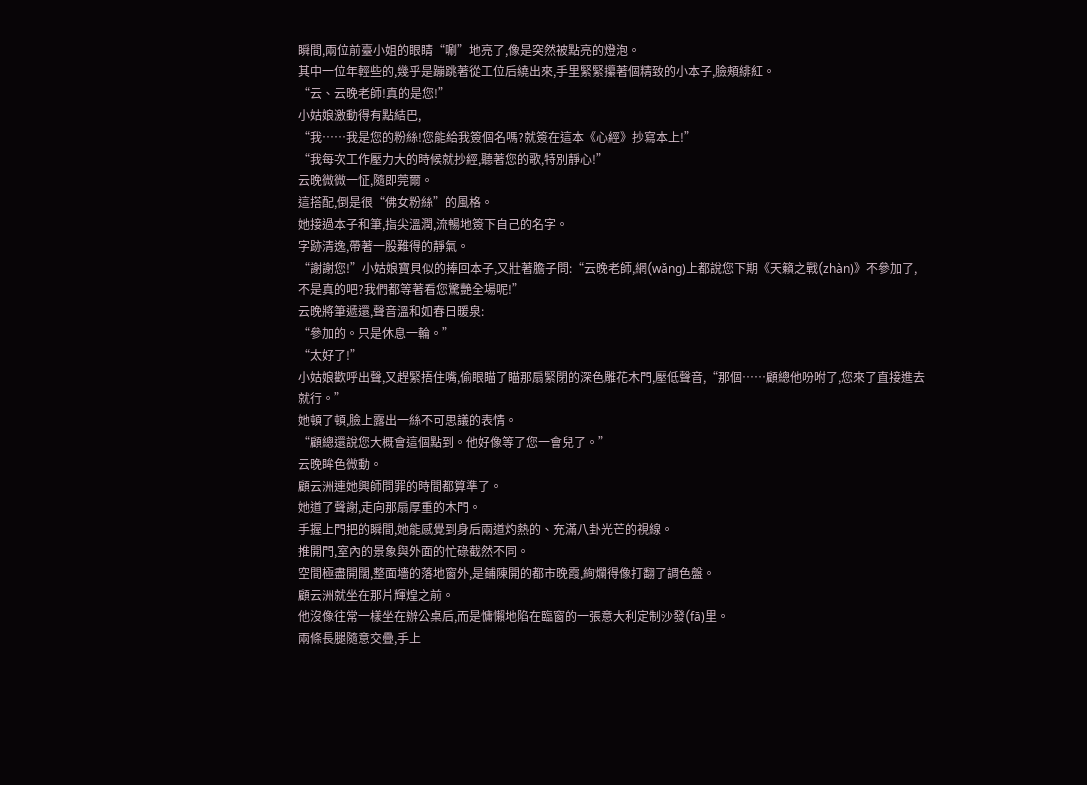瞬間,兩位前臺小姐的眼睛“唰”地亮了,像是突然被點亮的燈泡。
其中一位年輕些的,幾乎是蹦跳著從工位后繞出來,手里緊緊攥著個精致的小本子,臉頰緋紅。
“云、云晚老師!真的是您!”
小姑娘激動得有點結巴,
“我……我是您的粉絲!您能給我簽個名嗎?就簽在這本《心經》抄寫本上!”
“我每次工作壓力大的時候就抄經,聽著您的歌,特別靜心!”
云晚微微一怔,隨即莞爾。
這搭配,倒是很“佛女粉絲”的風格。
她接過本子和筆,指尖溫潤,流暢地簽下自己的名字。
字跡清逸,帶著一股難得的靜氣。
“謝謝您!”小姑娘寶貝似的捧回本子,又壯著膽子問:“云晚老師,網(wǎng)上都說您下期《天籟之戰(zhàn)》不參加了,不是真的吧?我們都等著看您驚艷全場呢!”
云晚將筆遞還,聲音溫和如春日暖泉:
“參加的。只是休息一輪。”
“太好了!”
小姑娘歡呼出聲,又趕緊捂住嘴,偷眼瞄了瞄那扇緊閉的深色雕花木門,壓低聲音,“那個……顧總他吩咐了,您來了直接進去就行。”
她頓了頓,臉上露出一絲不可思議的表情。
“顧總還說您大概會這個點到。他好像等了您一會兒了。”
云晚眸色微動。
顧云洲連她興師問罪的時間都算準了。
她道了聲謝,走向那扇厚重的木門。
手握上門把的瞬間,她能感覺到身后兩道灼熱的、充滿八卦光芒的視線。
推開門,室內的景象與外面的忙碌截然不同。
空間極盡開闊,整面墻的落地窗外,是鋪陳開的都市晚霞,絢爛得像打翻了調色盤。
顧云洲就坐在那片輝煌之前。
他沒像往常一樣坐在辦公桌后,而是慵懶地陷在臨窗的一張意大利定制沙發(fā)里。
兩條長腿隨意交疊,手上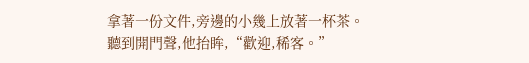拿著一份文件,旁邊的小幾上放著一杯茶。
聽到開門聲,他抬眸,“歡迎,稀客。”